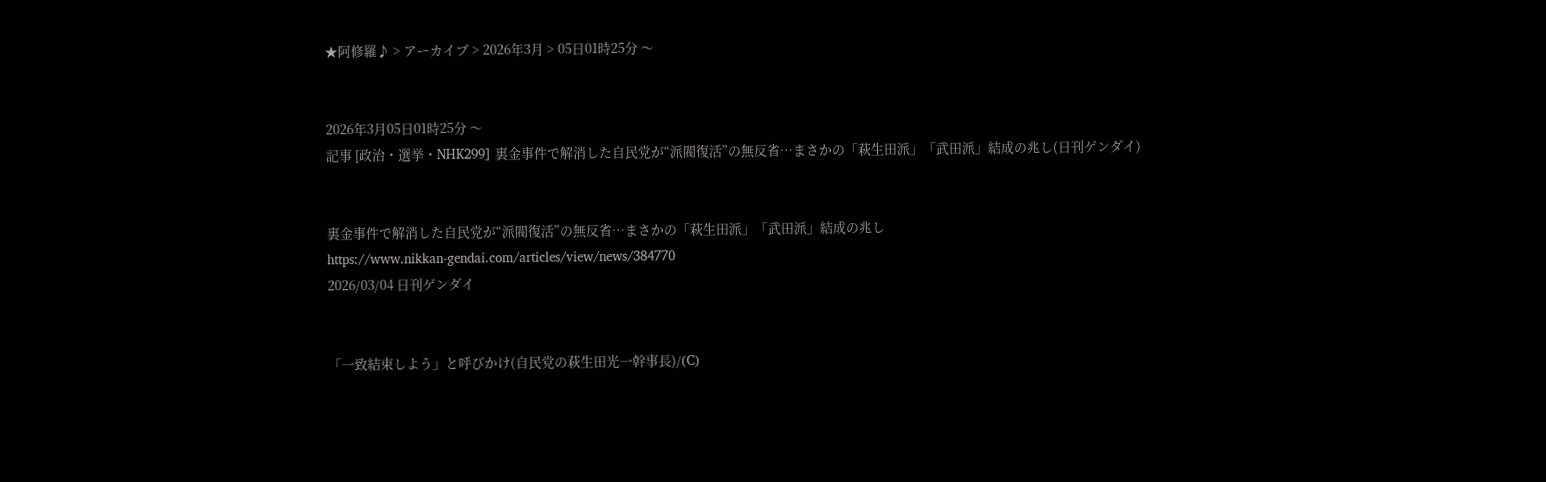★阿修羅♪ > アーカイブ > 2026年3月 > 05日01時25分 〜


2026年3月05日01時25分 〜
記事 [政治・選挙・NHK299] 裏金事件で解消した自民党が“派閥復活”の無反省…まさかの「萩生田派」「武田派」結成の兆し(日刊ゲンダイ)


裏金事件で解消した自民党が“派閥復活”の無反省…まさかの「萩生田派」「武田派」結成の兆し
https://www.nikkan-gendai.com/articles/view/news/384770
2026/03/04 日刊ゲンダイ


「一致結束しよう」と呼びかけ(自民党の萩生田光一幹事長)/(C)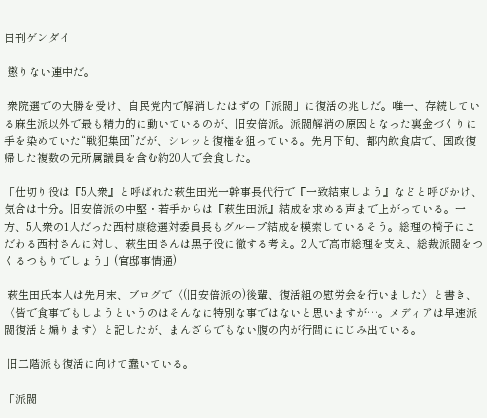日刊ゲンダイ

 懲りない連中だ。

 衆院選での大勝を受け、自民党内で解消したはずの「派閥」に復活の兆しだ。唯一、存続している麻生派以外で最も精力的に動いているのが、旧安倍派。派閥解消の原因となった裏金づくりに手を染めていた“戦犯集団”だが、シレッと復権を狙っている。先月下旬、都内飲食店で、国政復帰した複数の元所属議員を含む約20人で会食した。

「仕切り役は『5人衆』と呼ばれた萩生田光一幹事長代行で『一致結束しよう』などと呼びかけ、気合は十分。旧安倍派の中堅・若手からは『萩生田派』結成を求める声まで上がっている。一方、5人衆の1人だった西村康稔選対委員長もグループ結成を模索しているそう。総理の椅子にこだわる西村さんに対し、萩生田さんは黒子役に徹する考え。2人で高市総理を支え、総裁派閥をつくるつもりでしょう」(官邸事情通)

 萩生田氏本人は先月末、ブログで〈(旧安倍派の)後輩、復活組の慰労会を行いました〉と書き、〈皆で食事でもしようというのはそんなに特別な事ではないと思いますが…。メディアは早速派閥復活と煽ります〉と記したが、まんざらでもない腹の内が行間ににじみ出ている。

 旧二階派も復活に向けて蠢いている。

「派閥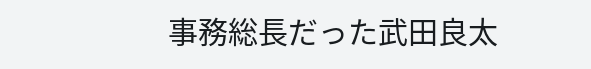事務総長だった武田良太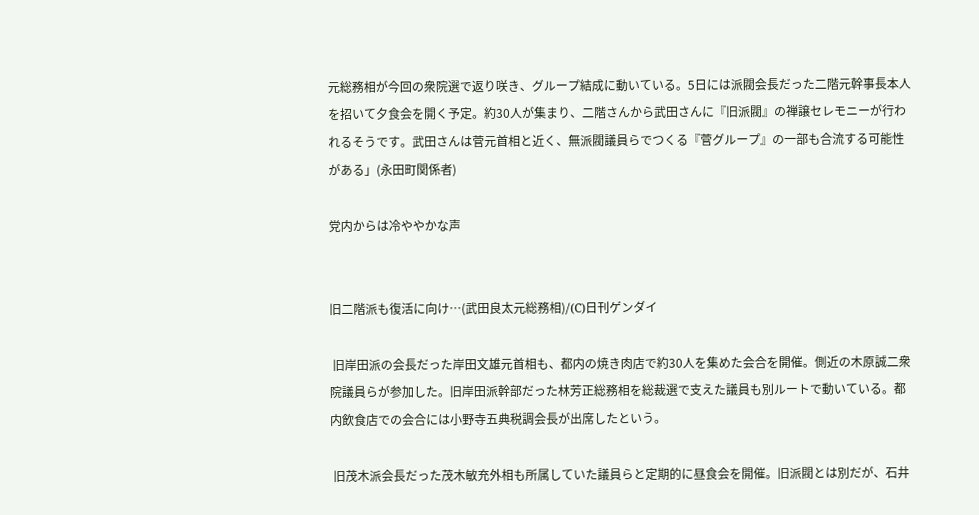元総務相が今回の衆院選で返り咲き、グループ結成に動いている。5日には派閥会長だった二階元幹事長本人を招いて夕食会を開く予定。約30人が集まり、二階さんから武田さんに『旧派閥』の禅譲セレモニーが行われるそうです。武田さんは菅元首相と近く、無派閥議員らでつくる『菅グループ』の一部も合流する可能性がある」(永田町関係者)

党内からは冷ややかな声


旧二階派も復活に向け…(武田良太元総務相)/(C)日刊ゲンダイ

 旧岸田派の会長だった岸田文雄元首相も、都内の焼き肉店で約30人を集めた会合を開催。側近の木原誠二衆院議員らが参加した。旧岸田派幹部だった林芳正総務相を総裁選で支えた議員も別ルートで動いている。都内飲食店での会合には小野寺五典税調会長が出席したという。

 旧茂木派会長だった茂木敏充外相も所属していた議員らと定期的に昼食会を開催。旧派閥とは別だが、石井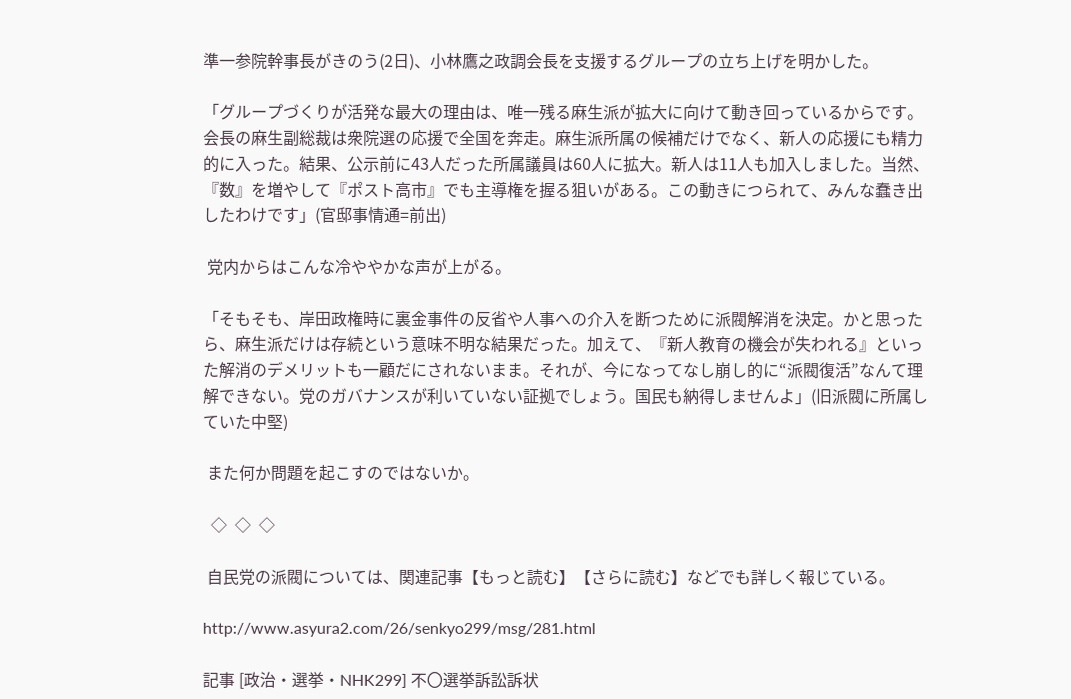準一参院幹事長がきのう(2日)、小林鷹之政調会長を支援するグループの立ち上げを明かした。

「グループづくりが活発な最大の理由は、唯一残る麻生派が拡大に向けて動き回っているからです。会長の麻生副総裁は衆院選の応援で全国を奔走。麻生派所属の候補だけでなく、新人の応援にも精力的に入った。結果、公示前に43人だった所属議員は60人に拡大。新人は11人も加入しました。当然、『数』を増やして『ポスト高市』でも主導権を握る狙いがある。この動きにつられて、みんな蠢き出したわけです」(官邸事情通=前出)

 党内からはこんな冷ややかな声が上がる。

「そもそも、岸田政権時に裏金事件の反省や人事への介入を断つために派閥解消を決定。かと思ったら、麻生派だけは存続という意味不明な結果だった。加えて、『新人教育の機会が失われる』といった解消のデメリットも一顧だにされないまま。それが、今になってなし崩し的に“派閥復活”なんて理解できない。党のガバナンスが利いていない証拠でしょう。国民も納得しませんよ」(旧派閥に所属していた中堅)

 また何か問題を起こすのではないか。

  ◇  ◇  ◇

 自民党の派閥については、関連記事【もっと読む】【さらに読む】などでも詳しく報じている。

http://www.asyura2.com/26/senkyo299/msg/281.html

記事 [政治・選挙・NHK299] 不〇選挙訴訟訴状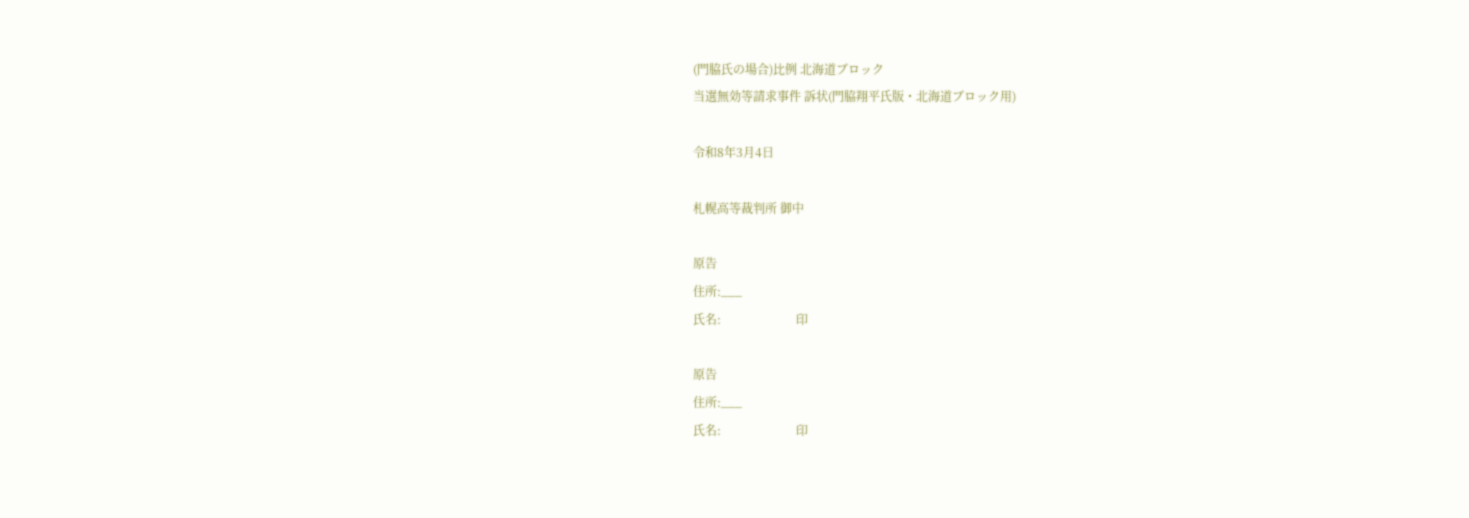(門脇氏の場合)比例 北海道ブロック
当選無効等請求事件 訴状(門脇翔平氏版・北海道ブロック用)

令和8年3月4日

札幌高等裁判所 御中

原告
住所:___
氏名:                         印

原告
住所:___
氏名:                         印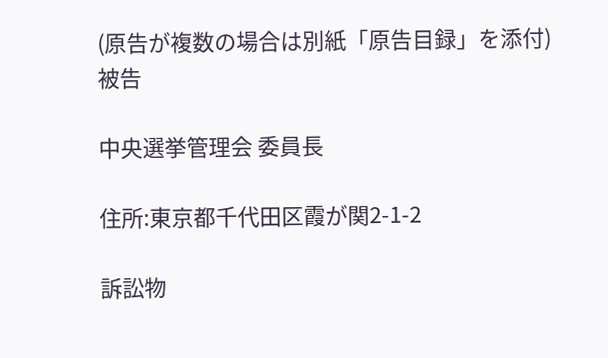(原告が複数の場合は別紙「原告目録」を添付)
被告

中央選挙管理会 委員長

住所:東京都千代田区霞が関2-1-2

訴訟物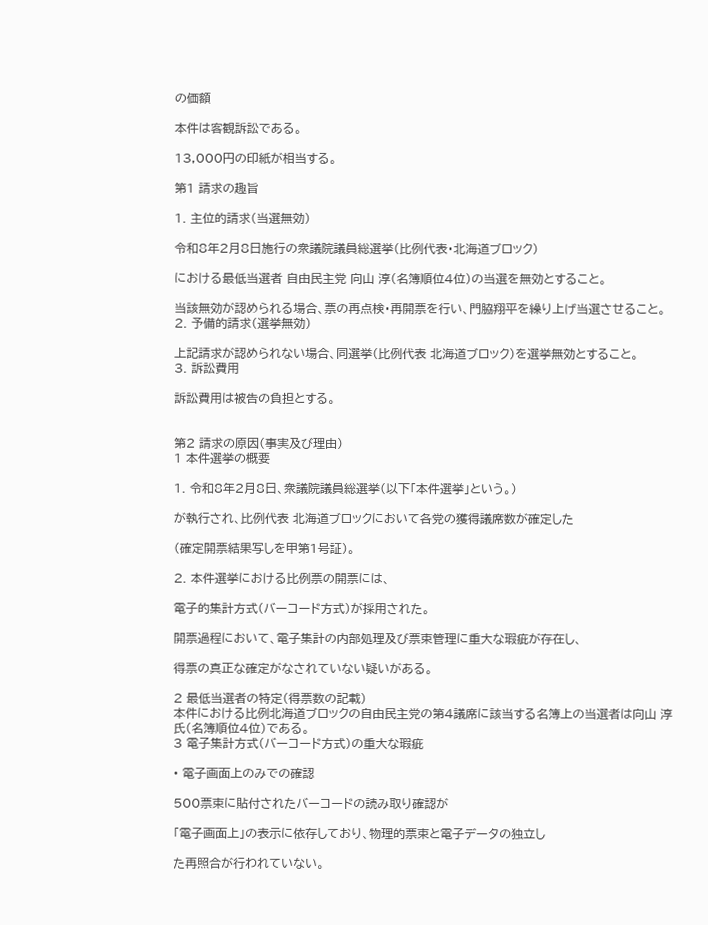の価額

本件は客観訴訟である。

13,000円の印紙が相当する。

第1 請求の趣旨

1. 主位的請求(当選無効)

令和8年2月8日施行の衆議院議員総選挙(比例代表・北海道ブロック)

における最低当選者 自由民主党 向山 淳(名簿順位4位)の当選を無効とすること。

当該無効が認められる場合、票の再点検・再開票を行い、門脇翔平を繰り上げ当選させること。
2. 予備的請求(選挙無効)

上記請求が認められない場合、同選挙(比例代表 北海道ブロック)を選挙無効とすること。
3. 訴訟費用

訴訟費用は被告の負担とする。


第2 請求の原因(事実及び理由)
1 本件選挙の概要

1. 令和8年2月8日、衆議院議員総選挙(以下「本件選挙」という。)

が執行され、比例代表 北海道ブロックにおいて各党の獲得議席数が確定した

(確定開票結果写しを甲第1号証)。

2. 本件選挙における比例票の開票には、

電子的集計方式(バーコード方式)が採用された。

開票過程において、電子集計の内部処理及び票束管理に重大な瑕疵が存在し、

得票の真正な確定がなされていない疑いがある。

2 最低当選者の特定(得票数の記載)
本件における比例北海道ブロックの自由民主党の第4議席に該当する名簿上の当選者は向山 淳氏(名簿順位4位)である。
3 電子集計方式(バーコード方式)の重大な瑕疵

• 電子画面上のみでの確認

500票束に貼付されたバーコードの読み取り確認が

「電子画面上」の表示に依存しており、物理的票束と電子データの独立し

た再照合が行われていない。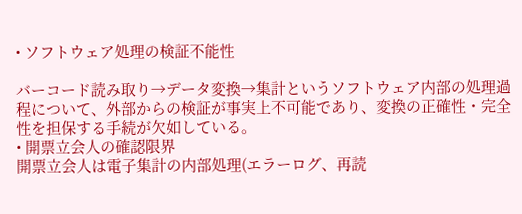• ソフトウェア処理の検証不能性

バーコード読み取り→データ変換→集計というソフトウェア内部の処理過程について、外部からの検証が事実上不可能であり、変換の正確性・完全性を担保する手続が欠如している。
• 開票立会人の確認限界
開票立会人は電子集計の内部処理(エラーログ、再読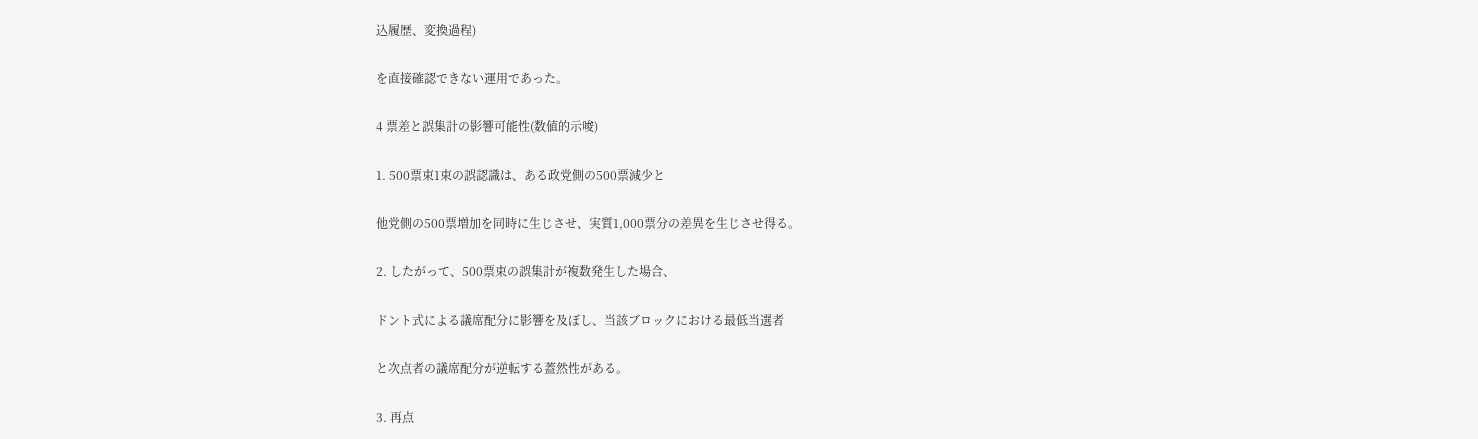込履歴、変換過程)

を直接確認できない運用であった。

4 票差と誤集計の影響可能性(数値的示唆)

1. 500票束1束の誤認識は、ある政党側の500票減少と

他党側の500票増加を同時に生じさせ、実質1,000票分の差異を生じさせ得る。

2. したがって、500票束の誤集計が複数発生した場合、

ドント式による議席配分に影響を及ぼし、当該ブロックにおける最低当選者

と次点者の議席配分が逆転する蓋然性がある。

3. 再点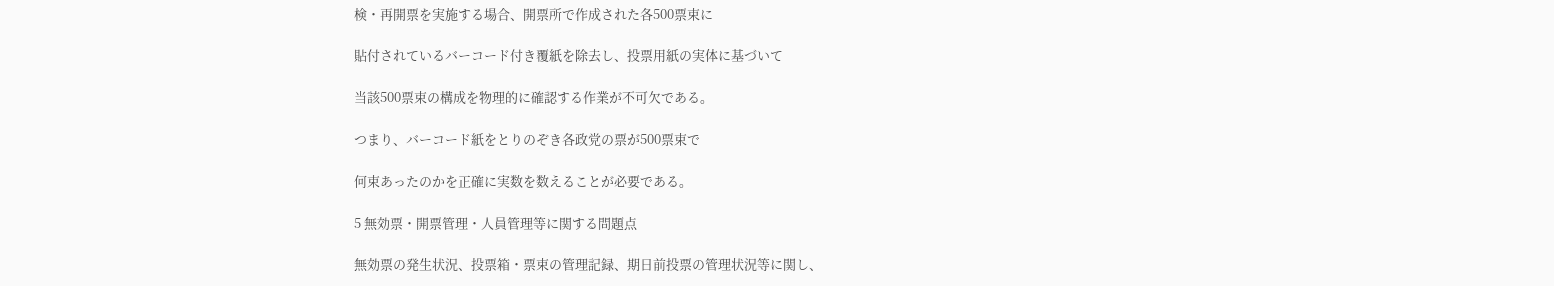検・再開票を実施する場合、開票所で作成された各500票束に

貼付されているバーコード付き覆紙を除去し、投票用紙の実体に基づいて

当該500票束の構成を物理的に確認する作業が不可欠である。

つまり、バーコード紙をとりのぞき各政党の票が500票束で

何束あったのかを正確に実数を数えることが必要である。

5 無効票・開票管理・人員管理等に関する問題点

無効票の発生状況、投票箱・票束の管理記録、期日前投票の管理状況等に関し、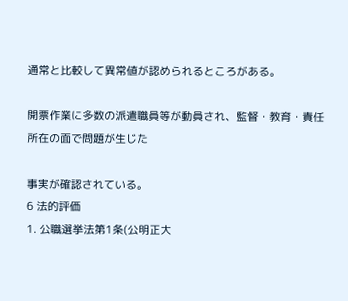通常と比較して異常値が認められるところがある。

開票作業に多数の派遣職員等が動員され、監督・教育・責任所在の面で問題が生じた

事実が確認されている。
6 法的評価
1. 公職選挙法第1条(公明正大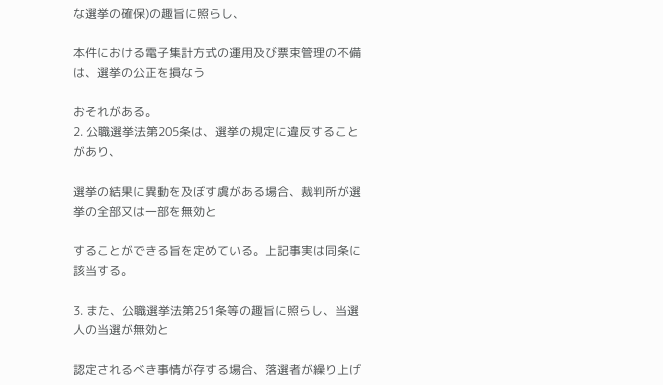な選挙の確保)の趣旨に照らし、

本件における電子集計方式の運用及び票束管理の不備は、選挙の公正を損なう

おそれがある。
2. 公職選挙法第205条は、選挙の規定に違反することがあり、

選挙の結果に異動を及ぼす虞がある場合、裁判所が選挙の全部又は一部を無効と

することができる旨を定めている。上記事実は同条に該当する。

3. また、公職選挙法第251条等の趣旨に照らし、当選人の当選が無効と

認定されるべき事情が存する場合、落選者が繰り上げ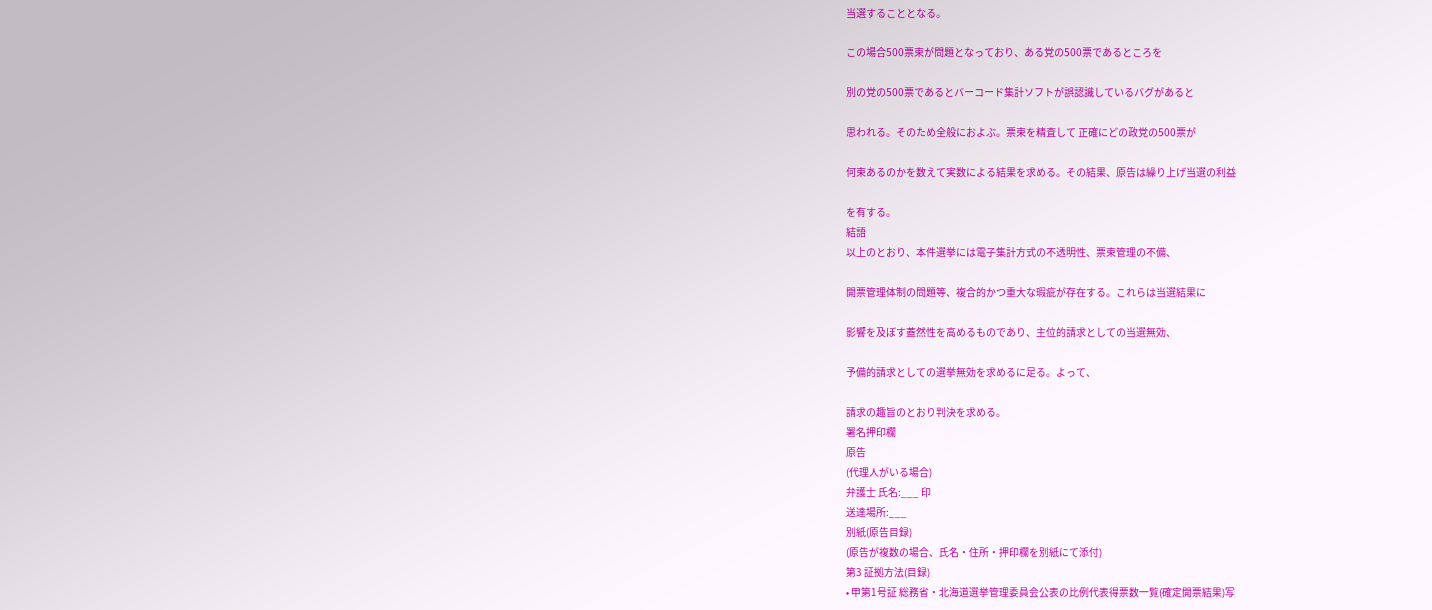当選することとなる。

この場合500票束が問題となっており、ある党の500票であるところを

別の党の500票であるとバーコード集計ソフトが誤認識しているバグがあると

思われる。そのため全般におよぶ。票束を精査して 正確にどの政党の500票が

何束あるのかを数えて実数による結果を求める。その結果、原告は繰り上げ当選の利益

を有する。
結語
以上のとおり、本件選挙には電子集計方式の不透明性、票束管理の不備、

開票管理体制の問題等、複合的かつ重大な瑕疵が存在する。これらは当選結果に

影響を及ぼす蓋然性を高めるものであり、主位的請求としての当選無効、

予備的請求としての選挙無効を求めるに足る。よって、

請求の趣旨のとおり判決を求める。
署名押印欄
原告
(代理人がいる場合)
弁護士 氏名:___ 印
送達場所:___
別紙(原告目録)
(原告が複数の場合、氏名・住所・押印欄を別紙にて添付)
第3 証拠方法(目録)
• 甲第1号証 総務省・北海道選挙管理委員会公表の比例代表得票数一覧(確定開票結果)写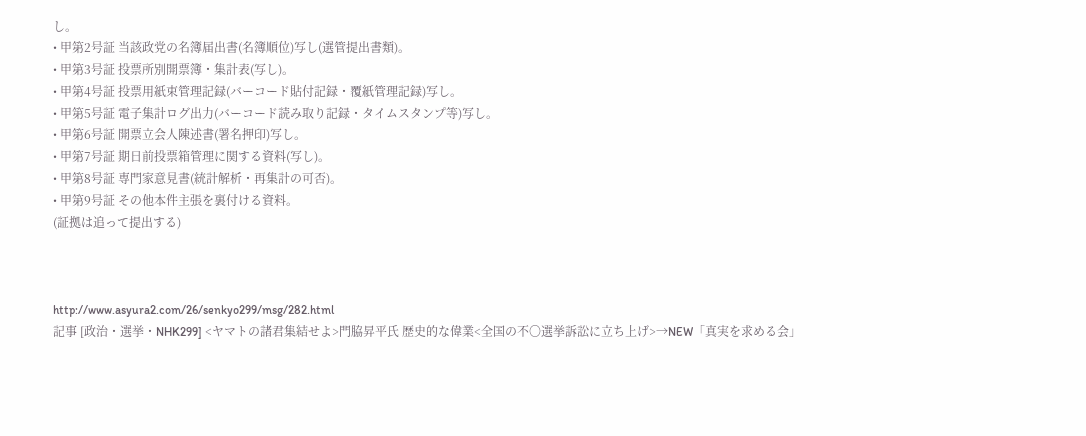し。
• 甲第2号証 当該政党の名簿届出書(名簿順位)写し(選管提出書類)。
• 甲第3号証 投票所別開票簿・集計表(写し)。
• 甲第4号証 投票用紙束管理記録(バーコード貼付記録・覆紙管理記録)写し。
• 甲第5号証 電子集計ログ出力(バーコード読み取り記録・タイムスタンプ等)写し。
• 甲第6号証 開票立会人陳述書(署名押印)写し。
• 甲第7号証 期日前投票箱管理に関する資料(写し)。
• 甲第8号証 専門家意見書(統計解析・再集計の可否)。
• 甲第9号証 その他本件主張を裏付ける資料。
(証拠は追って提出する)



http://www.asyura2.com/26/senkyo299/msg/282.html
記事 [政治・選挙・NHK299] <ヤマトの諸君集結せよ>門脇昇平氏 歴史的な偉業<全国の不〇選挙訴訟に立ち上げ>→NEW「真実を求める会」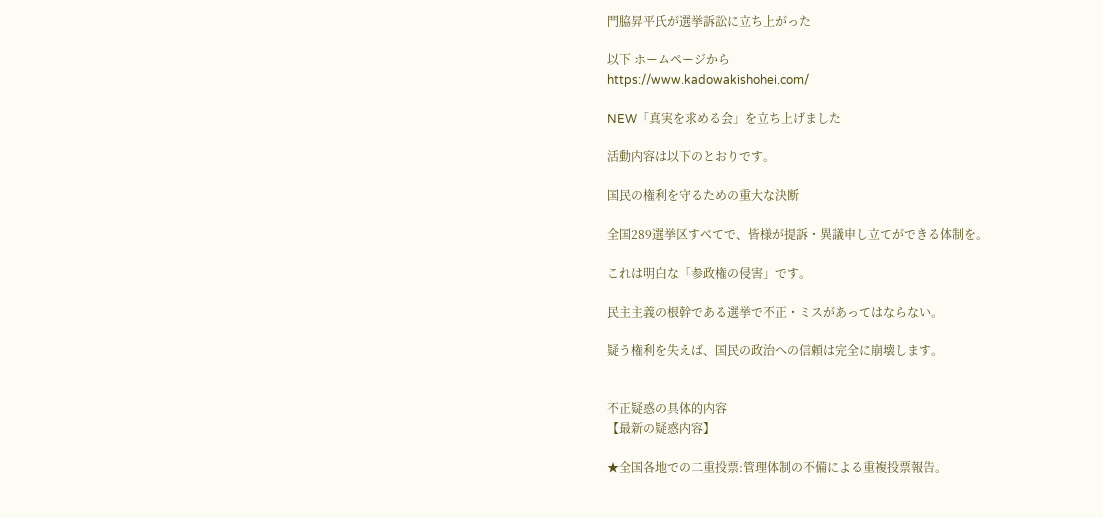門脇昇平氏が選挙訴訟に立ち上がった

以下 ホームページから
https://www.kadowakishohei.com/

NEW「真実を求める会」を立ち上げました

活動内容は以下のとおりです。

国民の権利を守るための重大な決断

全国289選挙区すべてで、皆様が提訴・異議申し立てができる体制を。

これは明白な「参政権の侵害」です。

民主主義の根幹である選挙で不正・ミスがあってはならない。

疑う権利を失えば、国民の政治への信頼は完全に崩壊します。


不正疑惑の具体的内容
【最新の疑惑内容】

★全国各地での二重投票:管理体制の不備による重複投票報告。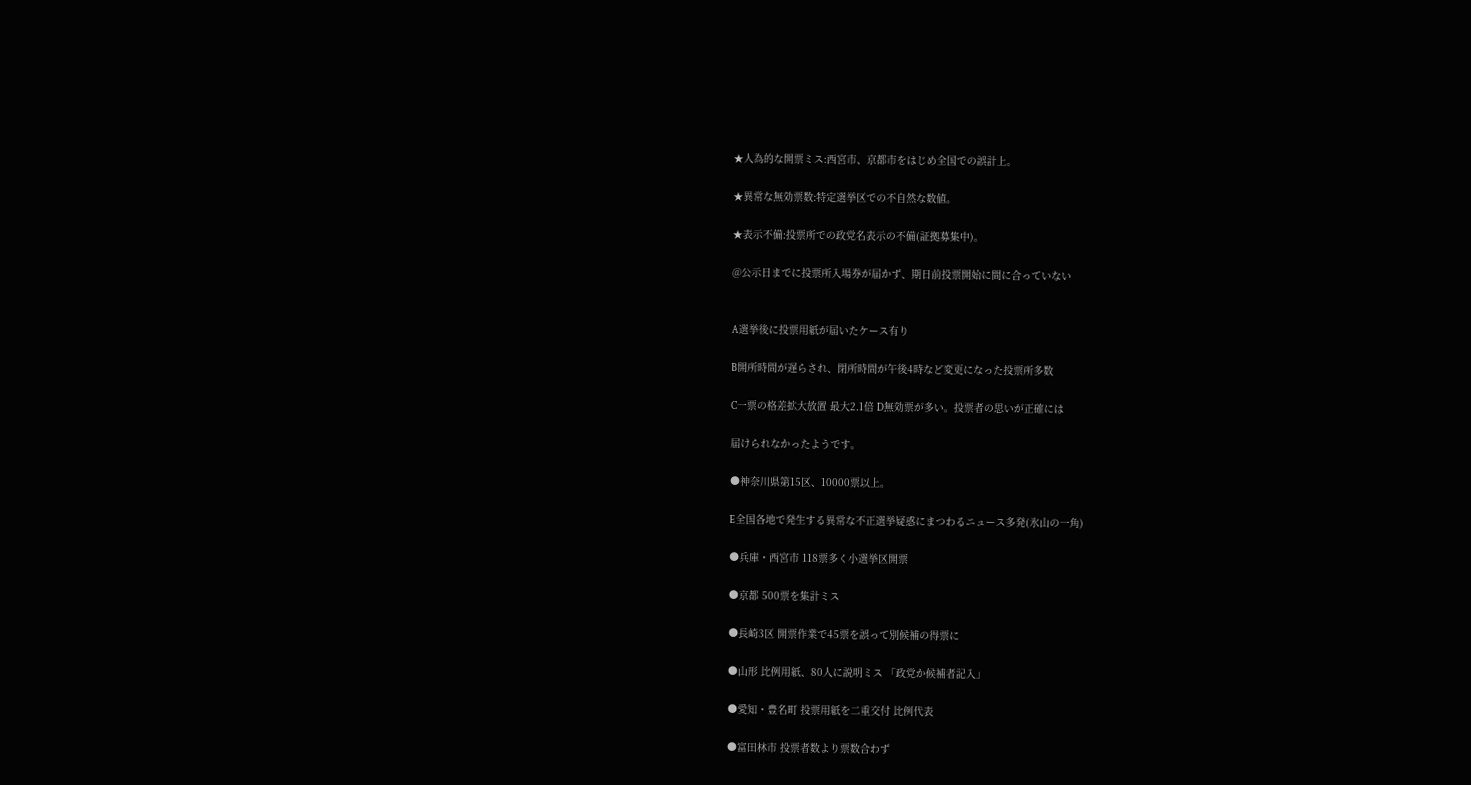★人為的な開票ミス:西宮市、京都市をはじめ全国での誤計上。

★異常な無効票数:特定選挙区での不自然な数値。

★表示不備:投票所での政党名表示の不備(証拠募集中)。

@公示日までに投票所入場券が届かず、期日前投票開始に間に合っていない


A選挙後に投票用紙が届いたケース有り

B開所時間が遅らされ、閉所時間が午後4時など変更になった投票所多数

C一票の格差拡大放置 最大2.1倍 D無効票が多い。投票者の思いが正確には

届けられなかったようです。

●神奈川県第15区、10000票以上。

E全国各地で発生する異常な不正選挙疑惑にまつわるニュース多発(氷山の一角)

●兵庫・西宮市 118票多く小選挙区開票

●京都 500票を集計ミス

●長崎3区 開票作業で45票を誤って別候補の得票に

●山形 比例用紙、80人に説明ミス 「政党か候補者記入」

●愛知・豊名町 投票用紙を二重交付 比例代表

●富田林市 投票者数より票数合わず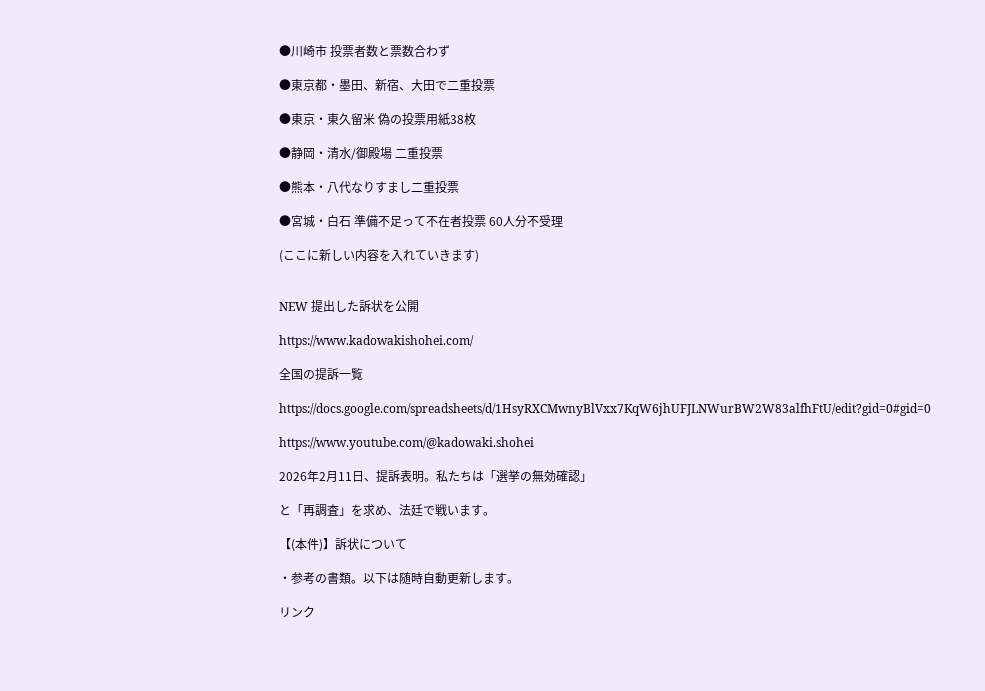●川崎市 投票者数と票数合わず

●東京都・墨田、新宿、大田で二重投票

●東京・東久留米 偽の投票用紙38枚

●静岡・清水/御殿場 二重投票

●熊本・八代なりすまし二重投票

●宮城・白石 準備不足って不在者投票 60人分不受理

(ここに新しい内容を入れていきます)


NEW 提出した訴状を公開

https://www.kadowakishohei.com/

全国の提訴一覧

https://docs.google.com/spreadsheets/d/1HsyRXCMwnyBlVxx7KqW6jhUFJLNWurBW2W83alfhFtU/edit?gid=0#gid=0

https://www.youtube.com/@kadowaki.shohei

2026年2月11日、提訴表明。私たちは「選挙の無効確認」

と「再調査」を求め、法廷で戦います。

【(本件)】訴状について

・参考の書類。以下は随時自動更新します。

リンク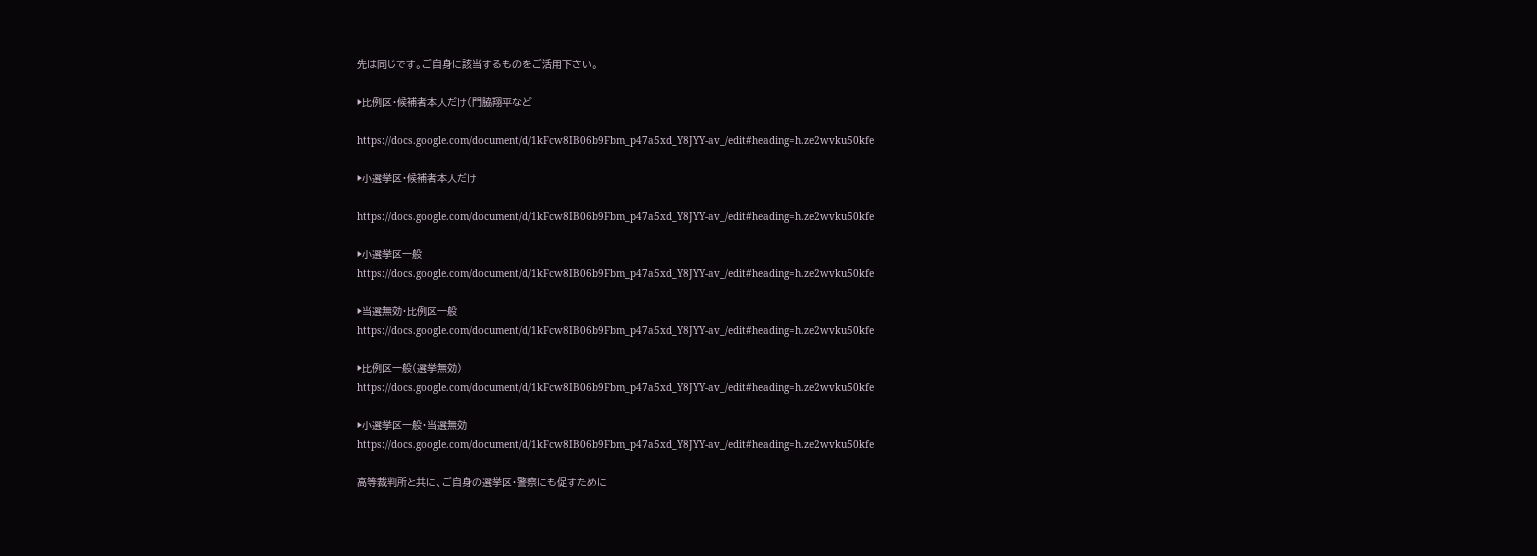先は同じです。ご自身に該当するものをご活用下さい。

▶比例区・候補者本人だけ(門脇翔平など

https://docs.google.com/document/d/1kFcw8IB06b9Fbm_p47a5xd_Y8JYY-av_/edit#heading=h.ze2wvku50kfe

▶小選挙区・候補者本人だけ

https://docs.google.com/document/d/1kFcw8IB06b9Fbm_p47a5xd_Y8JYY-av_/edit#heading=h.ze2wvku50kfe

▶小選挙区一般
https://docs.google.com/document/d/1kFcw8IB06b9Fbm_p47a5xd_Y8JYY-av_/edit#heading=h.ze2wvku50kfe

▶当選無効・比例区一般
https://docs.google.com/document/d/1kFcw8IB06b9Fbm_p47a5xd_Y8JYY-av_/edit#heading=h.ze2wvku50kfe

▶比例区一般(選挙無効)
https://docs.google.com/document/d/1kFcw8IB06b9Fbm_p47a5xd_Y8JYY-av_/edit#heading=h.ze2wvku50kfe

▶小選挙区一般・当選無効
https://docs.google.com/document/d/1kFcw8IB06b9Fbm_p47a5xd_Y8JYY-av_/edit#heading=h.ze2wvku50kfe

高等裁判所と共に、ご自身の選挙区・警察にも促すために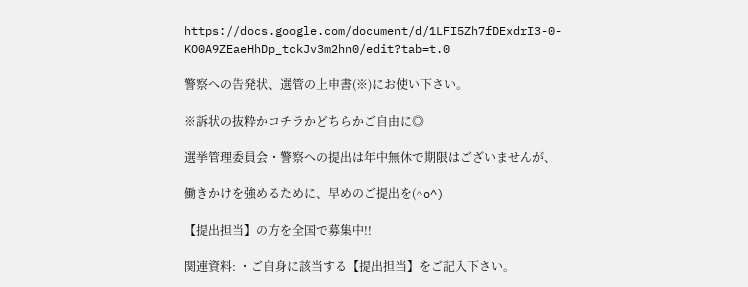https://docs.google.com/document/d/1LFI5Zh7fDExdrI3-0-KO0A9ZEaeHhDp_tckJv3m2hn0/edit?tab=t.0

警察への告発状、選管の上申書(※)にお使い下さい。

※訴状の抜粋かコチラかどちらかご自由に◎

選挙管理委員会・警察への提出は年中無休で期限はございませんが、

働きかけを強めるために、早めのご提出を(^o^)

【提出担当】の方を全国で募集中!!

関連資料: ・ご自身に該当する【提出担当】をご記入下さい。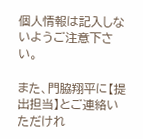個人情報は記入しないようご注意下さい。

また、門脇翔平に【提出担当】とご連絡いただけれ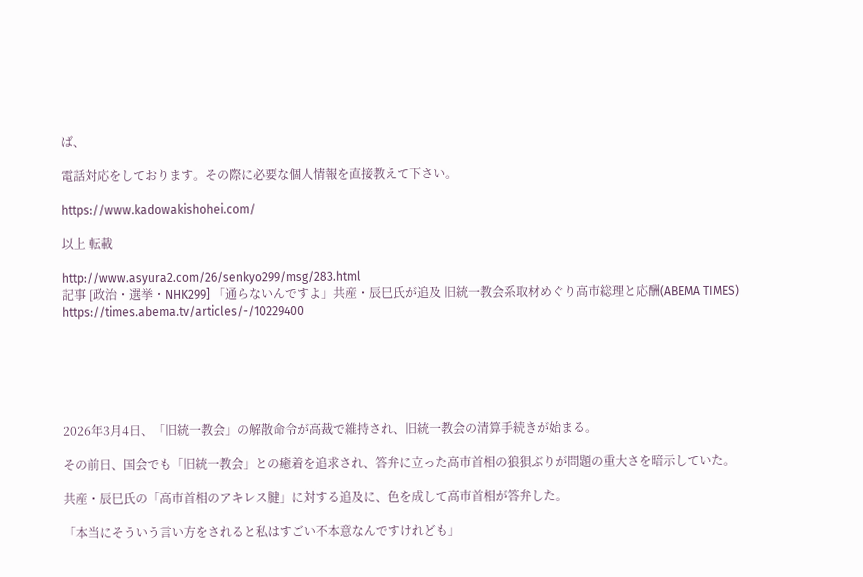ば、

電話対応をしております。その際に必要な個人情報を直接教えて下さい。

https://www.kadowakishohei.com/

以上 転載

http://www.asyura2.com/26/senkyo299/msg/283.html
記事 [政治・選挙・NHK299] 「通らないんですよ」共産・辰巳氏が追及 旧統一教会系取材めぐり高市総理と応酬(ABEMA TIMES)
https://times.abema.tv/articles/-/10229400






2026年3月4日、「旧統一教会」の解散命令が高裁で維持され、旧統一教会の清算手続きが始まる。

その前日、国会でも「旧統一教会」との癒着を追求され、答弁に立った高市首相の狼狽ぶりが問題の重大さを暗示していた。

共産・辰巳氏の「高市首相のアキレス腱」に対する追及に、色を成して高市首相が答弁した。

「本当にそういう言い方をされると私はすごい不本意なんですけれども」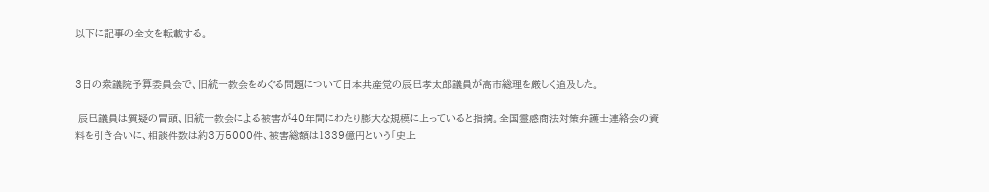以下に記事の全文を転載する。


3日の衆議院予算委員会で、旧統一教会をめぐる問題について日本共産党の辰巳孝太郎議員が高市総理を厳しく追及した。

 辰巳議員は質疑の冒頭、旧統一教会による被害が40年間にわたり膨大な規模に上っていると指摘。全国霊感商法対策弁護士連絡会の資料を引き合いに、相談件数は約3万5000件、被害総額は1339億円という「史上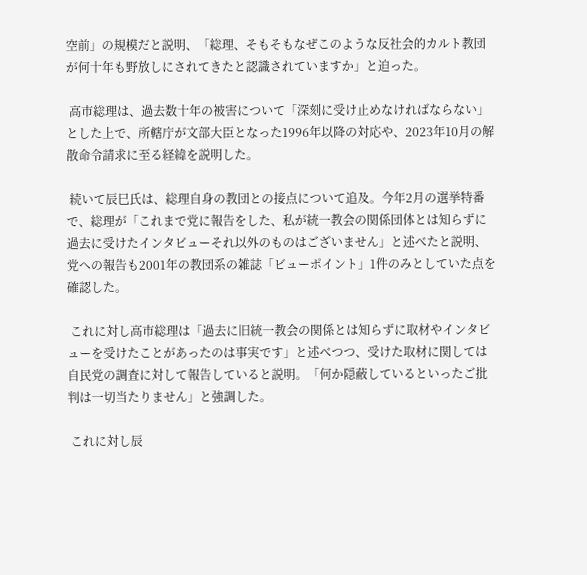空前」の規模だと説明、「総理、そもそもなぜこのような反社会的カルト教団が何十年も野放しにされてきたと認識されていますか」と迫った。

 高市総理は、過去数十年の被害について「深刻に受け止めなければならない」とした上で、所轄庁が文部大臣となった1996年以降の対応や、2023年10月の解散命令請求に至る経緯を説明した。

 続いて辰巳氏は、総理自身の教団との接点について追及。今年2月の選挙特番で、総理が「これまで党に報告をした、私が統一教会の関係団体とは知らずに過去に受けたインタビューそれ以外のものはございません」と述べたと説明、党への報告も2001年の教団系の雑誌「ビューポイント」1件のみとしていた点を確認した。

 これに対し高市総理は「過去に旧統一教会の関係とは知らずに取材やインタビューを受けたことがあったのは事実です」と述べつつ、受けた取材に関しては自民党の調査に対して報告していると説明。「何か隠蔽しているといったご批判は一切当たりません」と強調した。

 これに対し辰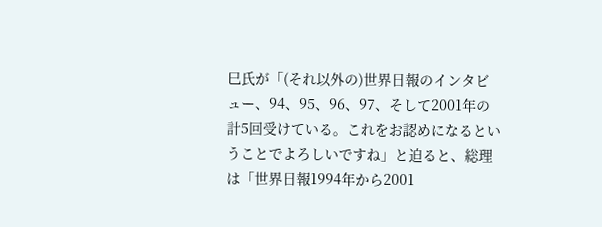巳氏が「(それ以外の)世界日報のインタビュー、94、95、96、97、そして2001年の計5回受けている。これをお認めになるということでよろしいですね」と迫ると、総理は「世界日報1994年から2001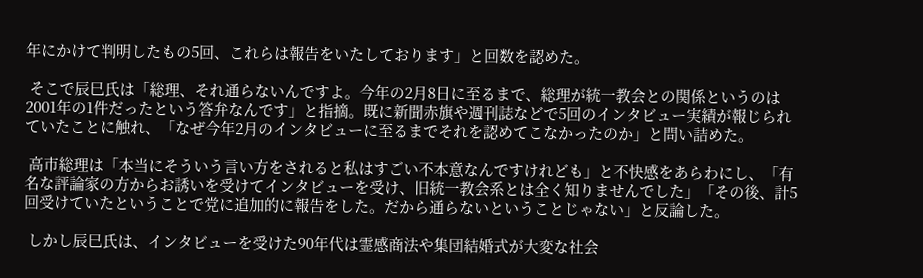年にかけて判明したもの5回、これらは報告をいたしております」と回数を認めた。

 そこで辰巳氏は「総理、それ通らないんですよ。今年の2月8日に至るまで、総理が統一教会との関係というのは2001年の1件だったという答弁なんです」と指摘。既に新聞赤旗や週刊誌などで5回のインタビュー実績が報じられていたことに触れ、「なぜ今年2月のインタビューに至るまでそれを認めてこなかったのか」と問い詰めた。

 高市総理は「本当にそういう言い方をされると私はすごい不本意なんですけれども」と不快感をあらわにし、「有名な評論家の方からお誘いを受けてインタビューを受け、旧統一教会系とは全く知りませんでした」「その後、計5回受けていたということで党に追加的に報告をした。だから通らないということじゃない」と反論した。

 しかし辰巳氏は、インタビューを受けた90年代は霊感商法や集団結婚式が大変な社会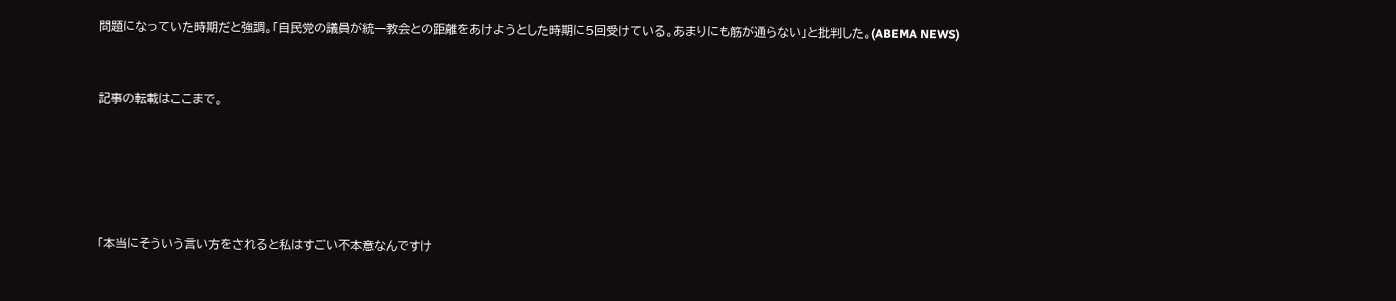問題になっていた時期だと強調。「自民党の議員が統一教会との距離をあけようとした時期に5回受けている。あまりにも筋が通らない」と批判した。(ABEMA NEWS)


記事の転載はここまで。





「本当にそういう言い方をされると私はすごい不本意なんですけ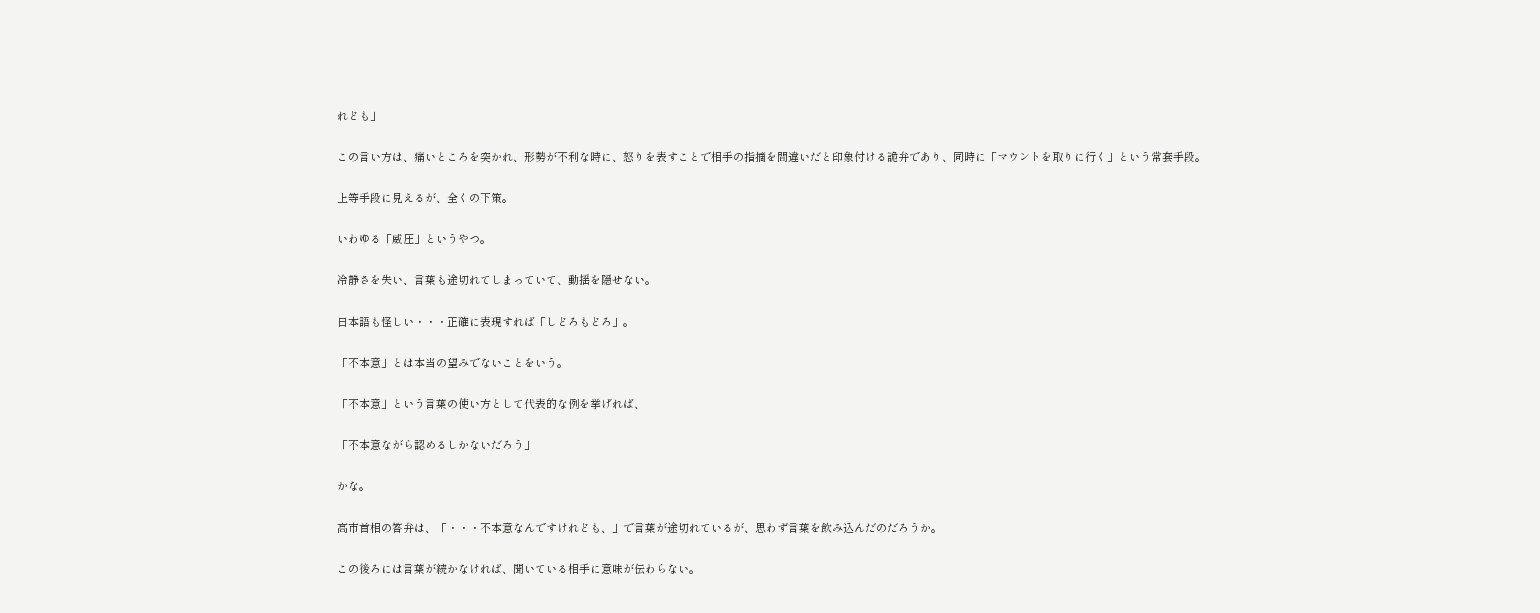れども」

この言い方は、痛いところを突かれ、形勢が不利な時に、怒りを表すことで相手の指摘を間違いだと印象付ける詭弁であり、同時に「マウントを取りに行く」という常套手段。

上等手段に見えるが、全くの下策。

いわゆる「威圧」というやつ。

冷静さを失い、言葉も途切れてしまっていて、動揺を隠せない。

日本語も怪しい・・・正確に表現すれば「しどろもどろ」。

「不本意」とは本当の望みでないことをいう。

「不本意」という言葉の使い方として代表的な例を挙げれば、

「不本意ながら認めるしかないだろう」

かな。

高市首相の答弁は、「・・・不本意なんですけれども、」で言葉が途切れているが、思わず言葉を飲み込んだのだろうか。

この後ろには言葉が続かなければ、聞いている相手に意味が伝わらない。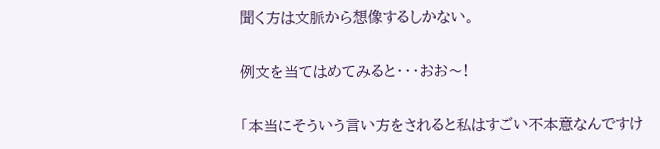聞く方は文脈から想像するしかない。

例文を当てはめてみると・・・おお〜!

「本当にそういう言い方をされると私はすごい不本意なんですけ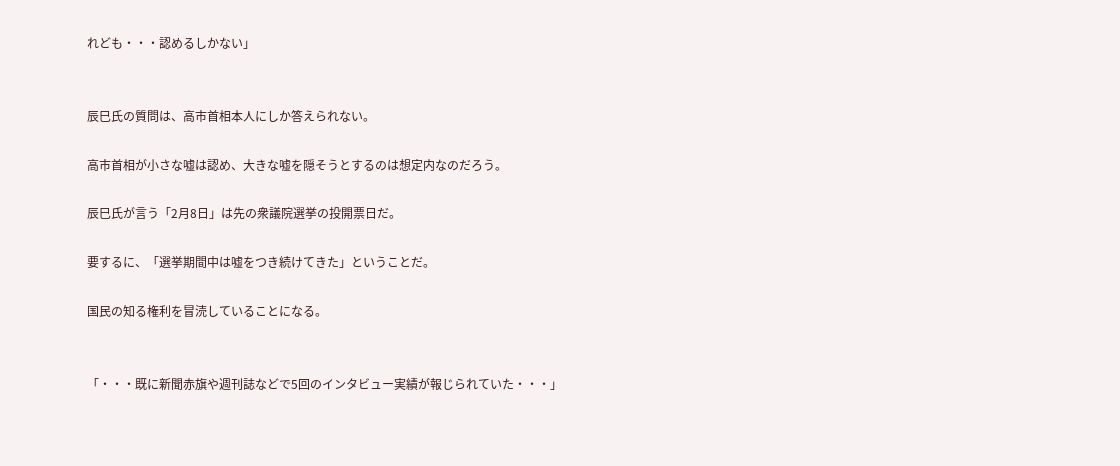れども・・・認めるしかない」


辰巳氏の質問は、高市首相本人にしか答えられない。

高市首相が小さな嘘は認め、大きな嘘を隠そうとするのは想定内なのだろう。

辰巳氏が言う「2月8日」は先の衆議院選挙の投開票日だ。

要するに、「選挙期間中は嘘をつき続けてきた」ということだ。

国民の知る権利を冒涜していることになる。


「・・・既に新聞赤旗や週刊誌などで5回のインタビュー実績が報じられていた・・・」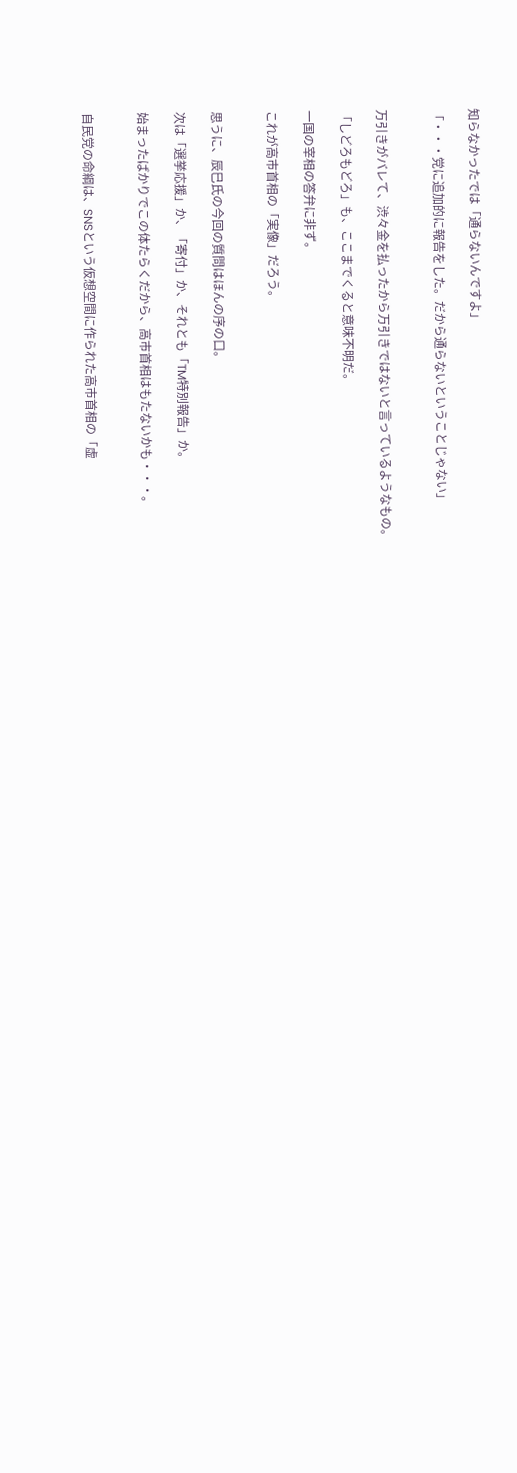知らなかったでは「通らないんですよ」

「・・・党に追加的に報告をした。だから通らないということじゃない」


万引きがバレて、渋々金を払ったから万引きではないと言っているようなもの。

「しどろもどろ」も、ここまでくると意味不明だ。

一国の宰相の答弁に非ず。

これが高市首相の「実像」だろう。


思うに、辰巳氏の今回の質問はほんの序の口。

次は「選挙応援」か、「寄付」か、それとも「TM特別報告」か。

始まったばかりでこの体たらくだから、高市首相はもたないかも・・・。


自民党の命綱は、SNSという仮想空間に作られた高市首相の「虚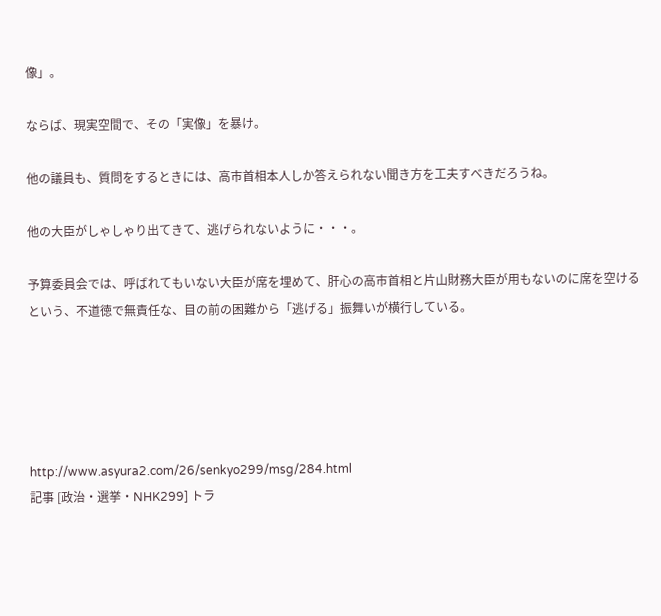像」。

ならば、現実空間で、その「実像」を暴け。

他の議員も、質問をするときには、高市首相本人しか答えられない聞き方を工夫すべきだろうね。

他の大臣がしゃしゃり出てきて、逃げられないように・・・。

予算委員会では、呼ばれてもいない大臣が席を埋めて、肝心の高市首相と片山財務大臣が用もないのに席を空けるという、不道徳で無責任な、目の前の困難から「逃げる」振舞いが横行している。





http://www.asyura2.com/26/senkyo299/msg/284.html
記事 [政治・選挙・NHK299] トラ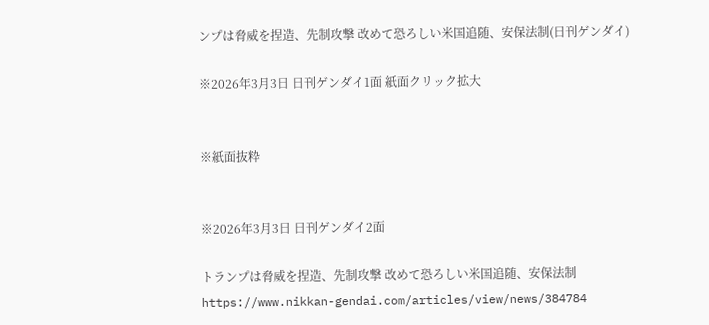ンプは脅威を捏造、先制攻撃 改めて恐ろしい米国追随、安保法制(日刊ゲンダイ)

※2026年3月3日 日刊ゲンダイ1面 紙面クリック拡大


※紙面抜粋


※2026年3月3日 日刊ゲンダイ2面

トランプは脅威を捏造、先制攻撃 改めて恐ろしい米国追随、安保法制
https://www.nikkan-gendai.com/articles/view/news/384784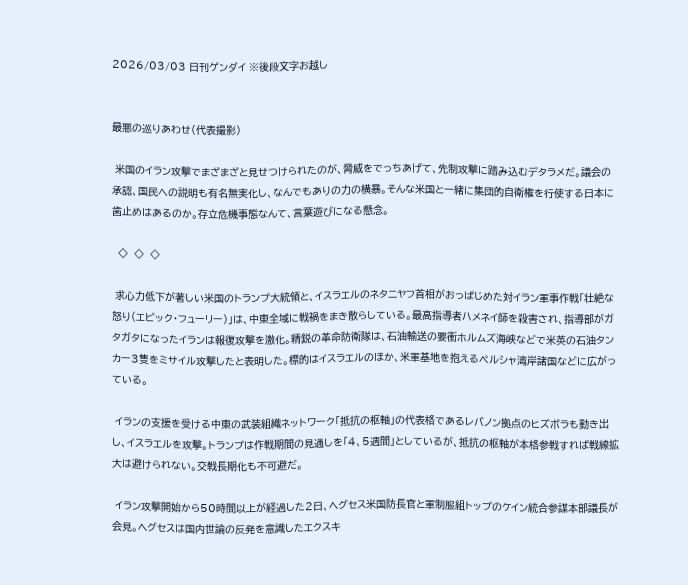2026/03/03 日刊ゲンダイ ※後段文字お越し


最悪の巡りあわせ(代表撮影)

 米国のイラン攻撃でまざまざと見せつけられたのが、脅威をでっちあげて、先制攻撃に踏み込むデタラメだ。議会の承認、国民への説明も有名無実化し、なんでもありの力の横暴。そんな米国と一緒に集団的自衛権を行使する日本に歯止めはあるのか。存立危機事態なんて、言葉遊びになる懸念。

  ◇  ◇  ◇

 求心力低下が著しい米国のトランプ大統領と、イスラエルのネタニヤフ首相がおっぱじめた対イラン軍事作戦「壮絶な怒り(エピック・フューリー)」は、中東全域に戦禍をまき散らしている。最高指導者ハメネイ師を殺害され、指導部がガタガタになったイランは報復攻撃を激化。精鋭の革命防衛隊は、石油輸送の要衝ホルムズ海峡などで米英の石油タンカー3隻をミサイル攻撃したと表明した。標的はイスラエルのほか、米軍基地を抱えるペルシャ湾岸諸国などに広がっている。

 イランの支援を受ける中東の武装組織ネットワーク「抵抗の枢軸」の代表格であるレバノン拠点のヒズボラも動き出し、イスラエルを攻撃。トランプは作戦期間の見通しを「4、5週間」としているが、抵抗の枢軸が本格参戦すれば戦線拡大は避けられない。交戦長期化も不可避だ。

 イラン攻撃開始から50時間以上が経過した2日、ヘグセス米国防長官と軍制服組トップのケイン統合参謀本部議長が会見。ヘグセスは国内世論の反発を意識したエクスキ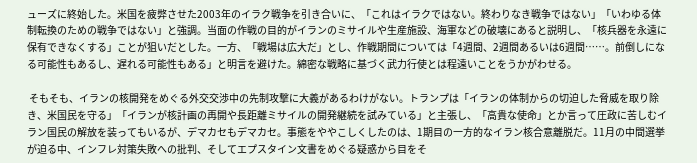ューズに終始した。米国を疲弊させた2003年のイラク戦争を引き合いに、「これはイラクではない。終わりなき戦争ではない」「いわゆる体制転換のための戦争ではない」と強調。当面の作戦の目的がイランのミサイルや生産施設、海軍などの破壊にあると説明し、「核兵器を永遠に保有できなくする」ことが狙いだとした。一方、「戦場は広大だ」とし、作戦期間については「4週間、2週間あるいは6週間……。前倒しになる可能性もあるし、遅れる可能性もある」と明言を避けた。綿密な戦略に基づく武力行使とは程遠いことをうかがわせる。

 そもそも、イランの核開発をめぐる外交交渉中の先制攻撃に大義があるわけがない。トランプは「イランの体制からの切迫した脅威を取り除き、米国民を守る」「イランが核計画の再開や長距離ミサイルの開発継続を試みている」と主張し、「高貴な使命」とか言って圧政に苦しむイラン国民の解放を装ってもいるが、デマカセもデマカセ。事態をややこしくしたのは、1期目の一方的なイラン核合意離脱だ。11月の中間選挙が迫る中、インフレ対策失敗への批判、そしてエプスタイン文書をめぐる疑惑から目をそ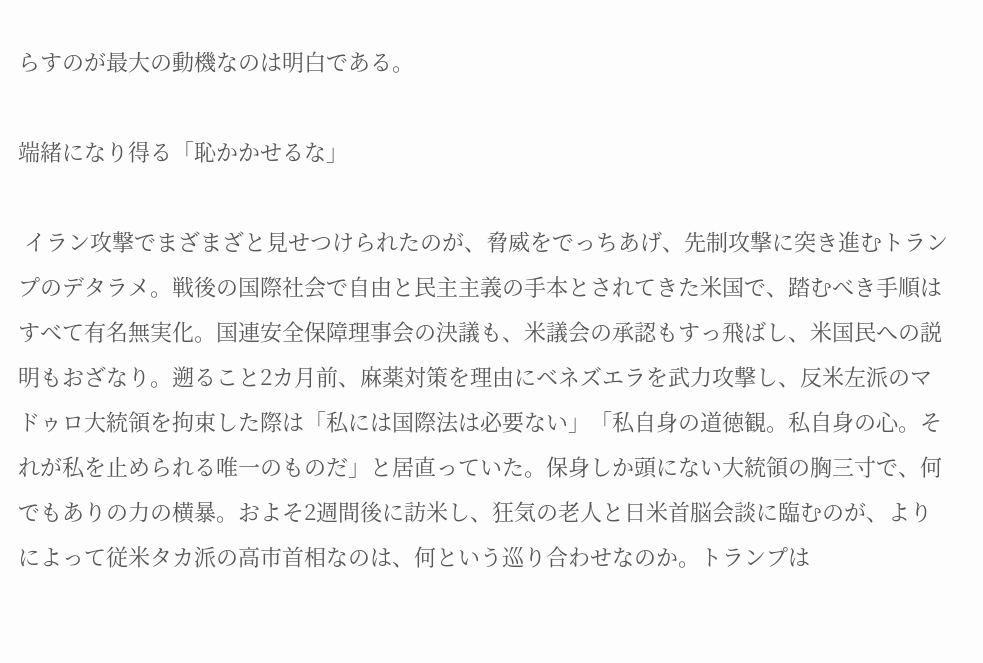らすのが最大の動機なのは明白である。

端緒になり得る「恥かかせるな」

 イラン攻撃でまざまざと見せつけられたのが、脅威をでっちあげ、先制攻撃に突き進むトランプのデタラメ。戦後の国際社会で自由と民主主義の手本とされてきた米国で、踏むべき手順はすべて有名無実化。国連安全保障理事会の決議も、米議会の承認もすっ飛ばし、米国民への説明もおざなり。遡ること2カ月前、麻薬対策を理由にベネズエラを武力攻撃し、反米左派のマドゥロ大統領を拘束した際は「私には国際法は必要ない」「私自身の道徳観。私自身の心。それが私を止められる唯一のものだ」と居直っていた。保身しか頭にない大統領の胸三寸で、何でもありの力の横暴。およそ2週間後に訪米し、狂気の老人と日米首脳会談に臨むのが、よりによって従米タカ派の高市首相なのは、何という巡り合わせなのか。トランプは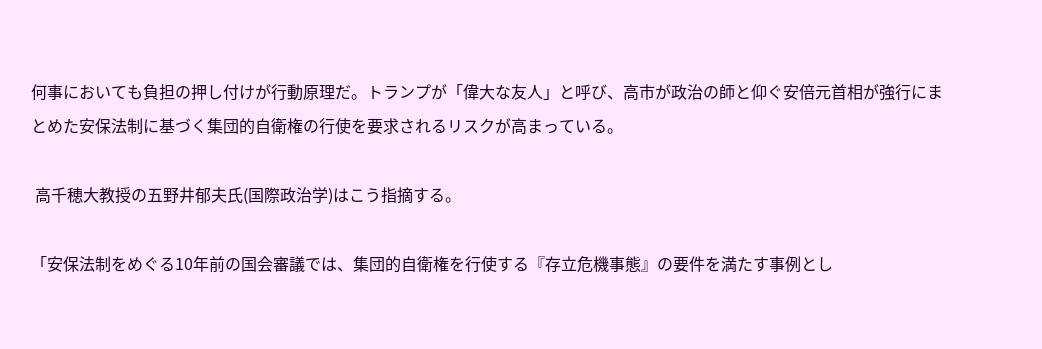何事においても負担の押し付けが行動原理だ。トランプが「偉大な友人」と呼び、高市が政治の師と仰ぐ安倍元首相が強行にまとめた安保法制に基づく集団的自衛権の行使を要求されるリスクが高まっている。

 高千穂大教授の五野井郁夫氏(国際政治学)はこう指摘する。

「安保法制をめぐる10年前の国会審議では、集団的自衛権を行使する『存立危機事態』の要件を満たす事例とし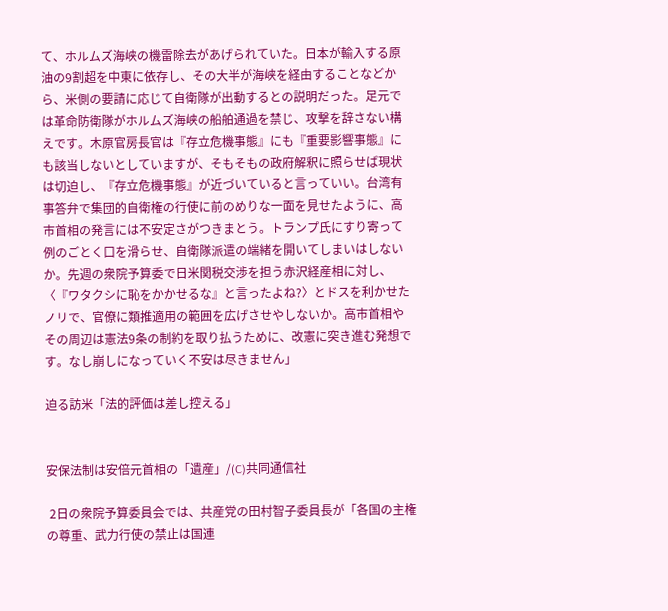て、ホルムズ海峡の機雷除去があげられていた。日本が輸入する原油の9割超を中東に依存し、その大半が海峡を経由することなどから、米側の要請に応じて自衛隊が出動するとの説明だった。足元では革命防衛隊がホルムズ海峡の船舶通過を禁じ、攻撃を辞さない構えです。木原官房長官は『存立危機事態』にも『重要影響事態』にも該当しないとしていますが、そもそもの政府解釈に照らせば現状は切迫し、『存立危機事態』が近づいていると言っていい。台湾有事答弁で集団的自衛権の行使に前のめりな一面を見せたように、高市首相の発言には不安定さがつきまとう。トランプ氏にすり寄って例のごとく口を滑らせ、自衛隊派遣の端緒を開いてしまいはしないか。先週の衆院予算委で日米関税交渉を担う赤沢経産相に対し、〈『ワタクシに恥をかかせるな』と言ったよね?〉とドスを利かせたノリで、官僚に類推適用の範囲を広げさせやしないか。高市首相やその周辺は憲法9条の制約を取り払うために、改憲に突き進む発想です。なし崩しになっていく不安は尽きません」

迫る訪米「法的評価は差し控える」


安保法制は安倍元首相の「遺産」/(C)共同通信社

 2日の衆院予算委員会では、共産党の田村智子委員長が「各国の主権の尊重、武力行使の禁止は国連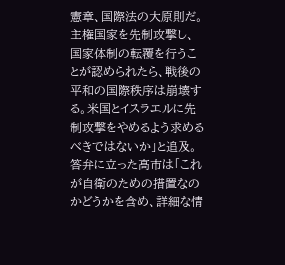憲章、国際法の大原則だ。主権国家を先制攻撃し、国家体制の転覆を行うことが認められたら、戦後の平和の国際秩序は崩壊する。米国とイスラエルに先制攻撃をやめるよう求めるべきではないか」と追及。答弁に立った高市は「これが自衛のための措置なのかどうかを含め、詳細な情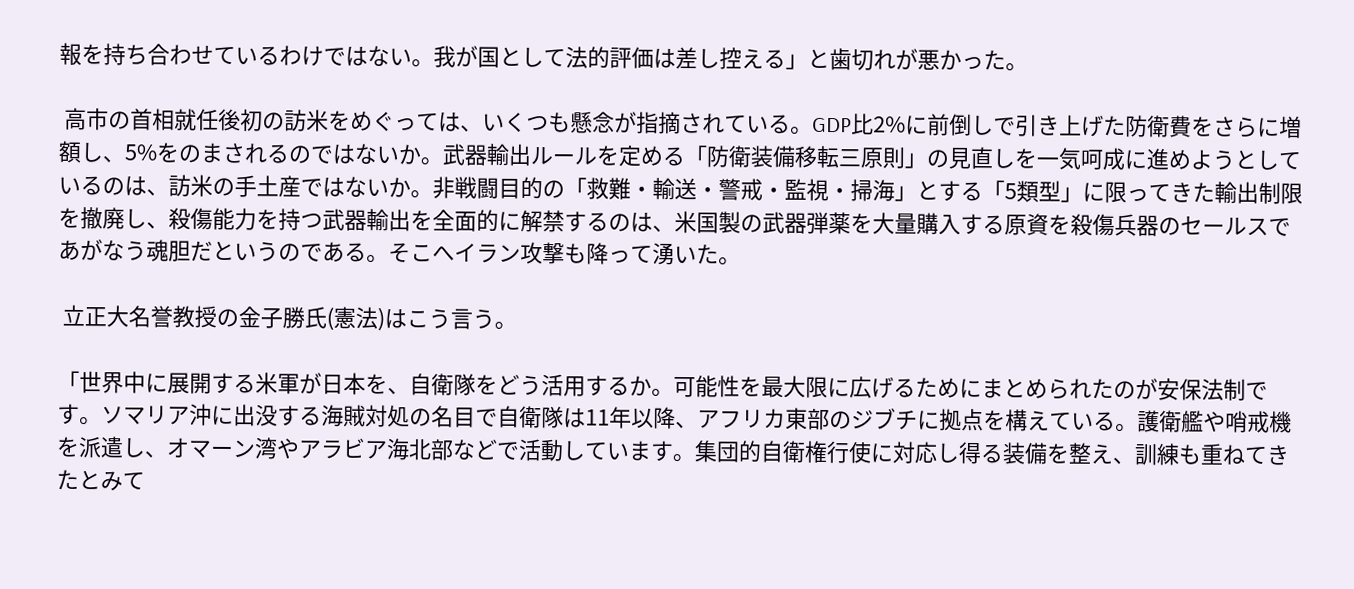報を持ち合わせているわけではない。我が国として法的評価は差し控える」と歯切れが悪かった。

 高市の首相就任後初の訪米をめぐっては、いくつも懸念が指摘されている。GDP比2%に前倒しで引き上げた防衛費をさらに増額し、5%をのまされるのではないか。武器輸出ルールを定める「防衛装備移転三原則」の見直しを一気呵成に進めようとしているのは、訪米の手土産ではないか。非戦闘目的の「救難・輸送・警戒・監視・掃海」とする「5類型」に限ってきた輸出制限を撤廃し、殺傷能力を持つ武器輸出を全面的に解禁するのは、米国製の武器弾薬を大量購入する原資を殺傷兵器のセールスであがなう魂胆だというのである。そこへイラン攻撃も降って湧いた。

 立正大名誉教授の金子勝氏(憲法)はこう言う。

「世界中に展開する米軍が日本を、自衛隊をどう活用するか。可能性を最大限に広げるためにまとめられたのが安保法制です。ソマリア沖に出没する海賊対処の名目で自衛隊は11年以降、アフリカ東部のジブチに拠点を構えている。護衛艦や哨戒機を派遣し、オマーン湾やアラビア海北部などで活動しています。集団的自衛権行使に対応し得る装備を整え、訓練も重ねてきたとみて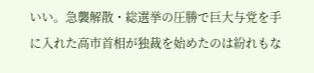いい。急襲解散・総選挙の圧勝で巨大与党を手に入れた高市首相が独裁を始めたのは紛れもな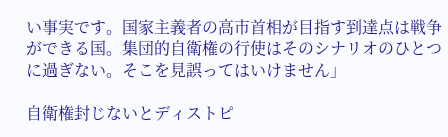い事実です。国家主義者の高市首相が目指す到達点は戦争ができる国。集団的自衛権の行使はそのシナリオのひとつに過ぎない。そこを見誤ってはいけません」

自衛権封じないとディストピ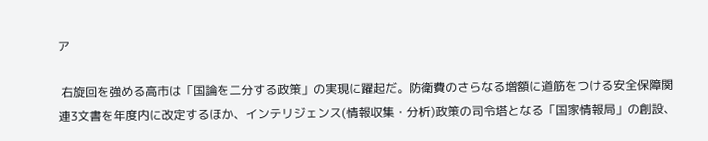ア

 右旋回を強める高市は「国論を二分する政策」の実現に躍起だ。防衛費のさらなる増額に道筋をつける安全保障関連3文書を年度内に改定するほか、インテリジェンス(情報収集・分析)政策の司令塔となる「国家情報局」の創設、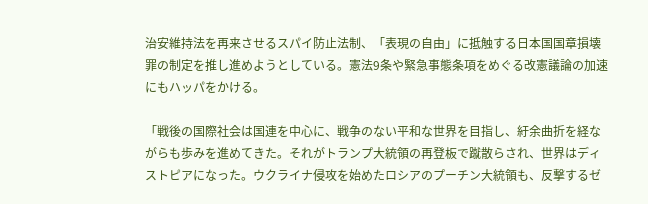治安維持法を再来させるスパイ防止法制、「表現の自由」に抵触する日本国国章損壊罪の制定を推し進めようとしている。憲法9条や緊急事態条項をめぐる改憲議論の加速にもハッパをかける。

「戦後の国際社会は国連を中心に、戦争のない平和な世界を目指し、紆余曲折を経ながらも歩みを進めてきた。それがトランプ大統領の再登板で蹴散らされ、世界はディストピアになった。ウクライナ侵攻を始めたロシアのプーチン大統領も、反撃するゼ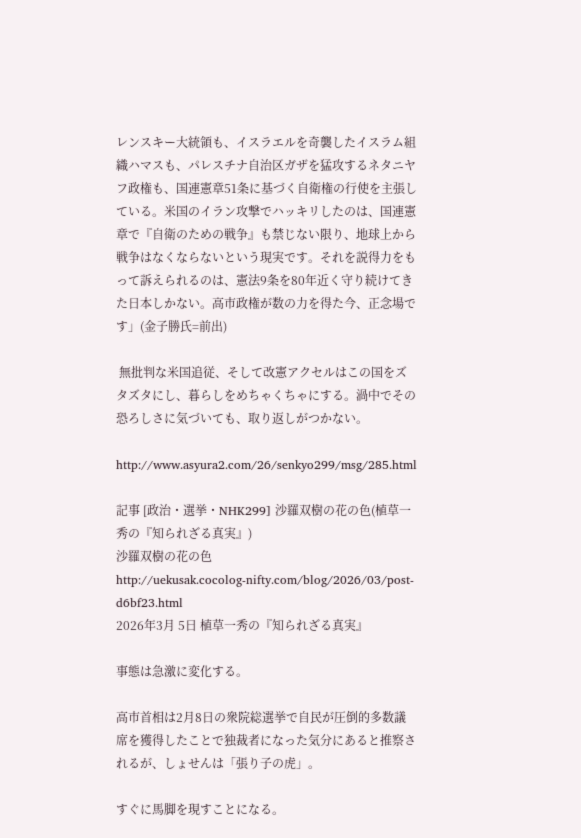レンスキー大統領も、イスラエルを奇襲したイスラム組織ハマスも、パレスチナ自治区ガザを猛攻するネタニヤフ政権も、国連憲章51条に基づく自衛権の行使を主張している。米国のイラン攻撃でハッキリしたのは、国連憲章で『自衛のための戦争』も禁じない限り、地球上から戦争はなくならないという現実です。それを説得力をもって訴えられるのは、憲法9条を80年近く守り続けてきた日本しかない。高市政権が数の力を得た今、正念場です」(金子勝氏=前出)

 無批判な米国追従、そして改憲アクセルはこの国をズタズタにし、暮らしをめちゃくちゃにする。渦中でその恐ろしさに気づいても、取り返しがつかない。

http://www.asyura2.com/26/senkyo299/msg/285.html

記事 [政治・選挙・NHK299] 沙羅双樹の花の色(植草一秀の『知られざる真実』)
沙羅双樹の花の色
http://uekusak.cocolog-nifty.com/blog/2026/03/post-d6bf23.html
2026年3月 5日 植草一秀の『知られざる真実』

事態は急激に変化する。

高市首相は2月8日の衆院総選挙で自民が圧倒的多数議席を獲得したことで独裁者になった気分にあると推察されるが、しょせんは「張り子の虎」。

すぐに馬脚を現すことになる。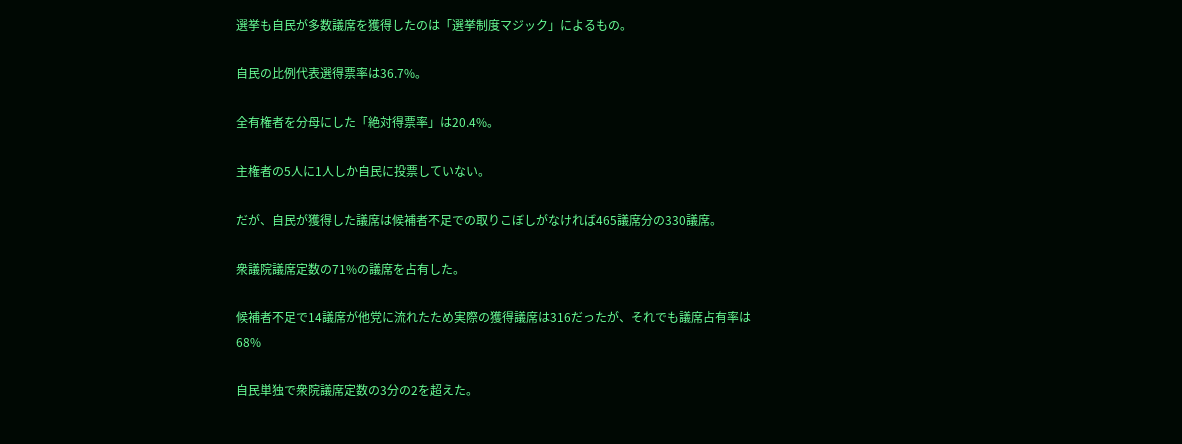選挙も自民が多数議席を獲得したのは「選挙制度マジック」によるもの。

自民の比例代表選得票率は36.7%。

全有権者を分母にした「絶対得票率」は20.4%。

主権者の5人に1人しか自民に投票していない。

だが、自民が獲得した議席は候補者不足での取りこぼしがなければ465議席分の330議席。

衆議院議席定数の71%の議席を占有した。

候補者不足で14議席が他党に流れたため実際の獲得議席は316だったが、それでも議席占有率は68%

自民単独で衆院議席定数の3分の2を超えた。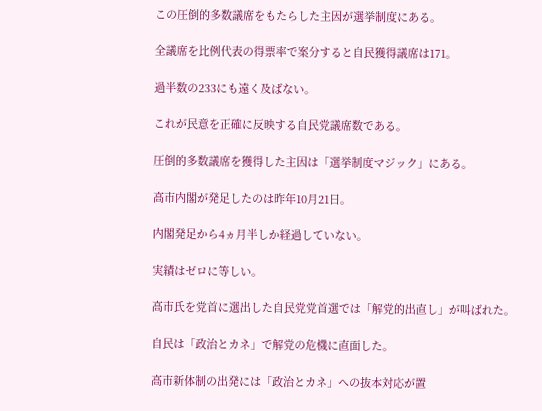この圧倒的多数議席をもたらした主因が選挙制度にある。

全議席を比例代表の得票率で案分すると自民獲得議席は171。

過半数の233にも遠く及ばない。

これが民意を正確に反映する自民党議席数である。

圧倒的多数議席を獲得した主因は「選挙制度マジック」にある。

高市内閣が発足したのは昨年10月21日。

内閣発足から4ヵ月半しか経過していない。

実績はゼロに等しい。

高市氏を党首に選出した自民党党首選では「解党的出直し」が叫ばれた。

自民は「政治とカネ」で解党の危機に直面した。

高市新体制の出発には「政治とカネ」への抜本対応が置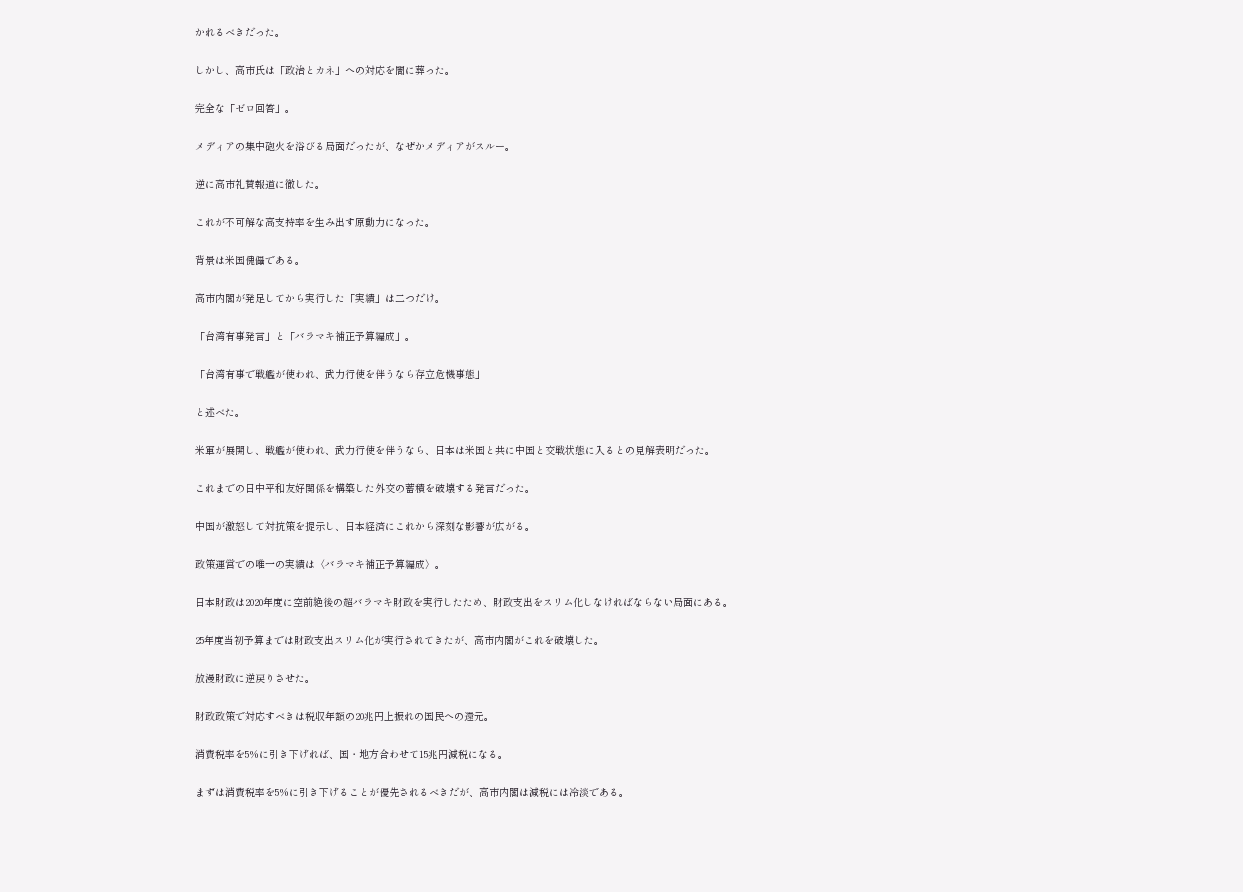かれるべきだった。

しかし、高市氏は「政治とカネ」への対応を闇に葬った。

完全な「ゼロ回答」。

メディアの集中砲火を浴びる局面だったが、なぜかメディアがスルー。

逆に高市礼賛報道に徹した。

これが不可解な高支持率を生み出す原動力になった。

背景は米国傀儡である。

高市内閣が発足してから実行した「実績」は二つだけ。

「台湾有事発言」と「バラマキ補正予算編成」。

「台湾有事で戦艦が使われ、武力行使を伴うなら存立危機事態」

と述べた。

米軍が展開し、戦艦が使われ、武力行使を伴うなら、日本は米国と共に中国と交戦状態に入るとの見解表明だった。

これまでの日中平和友好関係を構築した外交の蓄積を破壊する発言だった。

中国が激怒して対抗策を提示し、日本経済にこれから深刻な影響が広がる。

政策運営での唯一の実績は〈バラマキ補正予算編成〉。

日本財政は2020年度に空前絶後の超バラマキ財政を実行したため、財政支出をスリム化しなければならない局面にある。

25年度当初予算までは財政支出スリム化が実行されてきたが、高市内閣がこれを破壊した。

放漫財政に逆戻りさせた。

財政政策で対応すべきは税収年額の20兆円上振れの国民への還元。

消費税率を5%に引き下げれば、国・地方合わせて15兆円減税になる。

まずは消費税率を5%に引き下げることが優先されるべきだが、高市内閣は減税には冷淡である。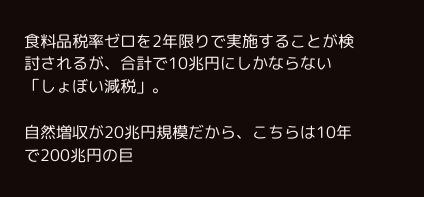食料品税率ゼロを2年限りで実施することが検討されるが、合計で10兆円にしかならない「しょぼい減税」。

自然増収が20兆円規模だから、こちらは10年で200兆円の巨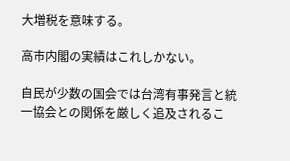大増税を意味する。

高市内閣の実績はこれしかない。

自民が少数の国会では台湾有事発言と統一協会との関係を厳しく追及されるこ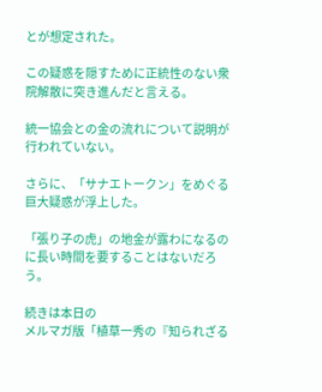とが想定された。

この疑惑を隠すために正統性のない衆院解散に突き進んだと言える。

統一協会との金の流れについて説明が行われていない。

さらに、「サナエトークン」をめぐる巨大疑惑が浮上した。

「張り子の虎」の地金が露わになるのに長い時間を要することはないだろう。

続きは本日の
メルマガ版「植草一秀の『知られざる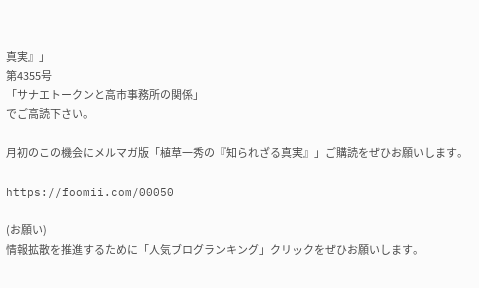真実』」
第4355号
「サナエトークンと高市事務所の関係」
でご高読下さい。

月初のこの機会にメルマガ版「植草一秀の『知られざる真実』」ご購読をぜひお願いします。

https://foomii.com/00050

(お願い)
情報拡散を推進するために「人気ブログランキング」クリックをぜひお願いします。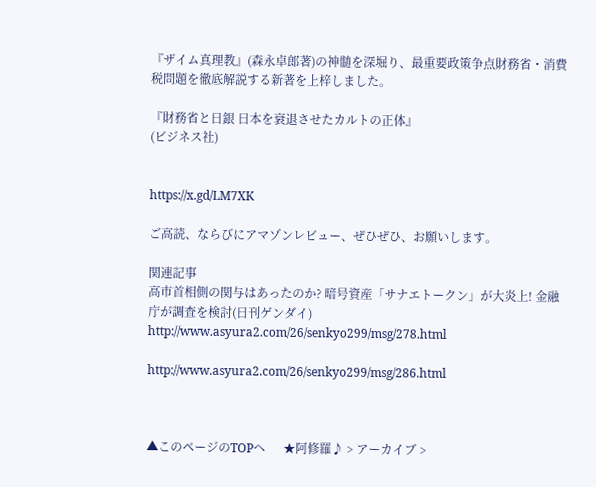『ザイム真理教』(森永卓郎著)の神髄を深堀り、最重要政策争点財務省・消費税問題を徹底解説する新著を上梓しました。

『財務省と日銀 日本を衰退させたカルトの正体』
(ビジネス社)


https://x.gd/LM7XK

ご高読、ならびにアマゾンレビュー、ぜひぜひ、お願いします。

関連記事
高市首相側の関与はあったのか? 暗号資産「サナエトークン」が大炎上! 金融庁が調査を検討(日刊ゲンダイ)
http://www.asyura2.com/26/senkyo299/msg/278.html

http://www.asyura2.com/26/senkyo299/msg/286.html



▲このページのTOPへ      ★阿修羅♪ > アーカイブ >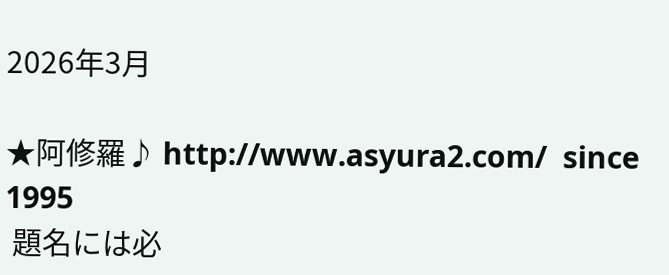2026年3月

★阿修羅♪ http://www.asyura2.com/  since 1995
 題名には必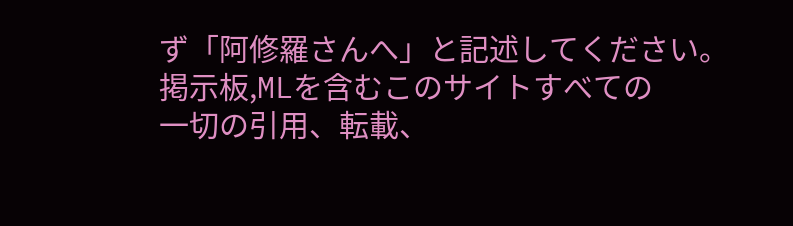ず「阿修羅さんへ」と記述してください。
掲示板,MLを含むこのサイトすべての
一切の引用、転載、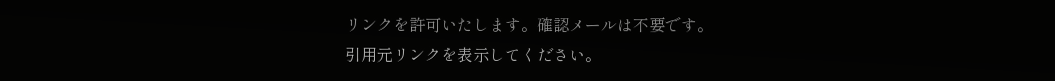リンクを許可いたします。確認メールは不要です。
引用元リンクを表示してください。